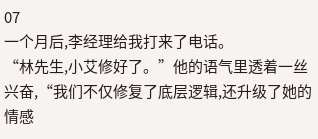07
一个月后,李经理给我打来了电话。
“林先生,小艾修好了。”他的语气里透着一丝兴奋,“我们不仅修复了底层逻辑,还升级了她的情感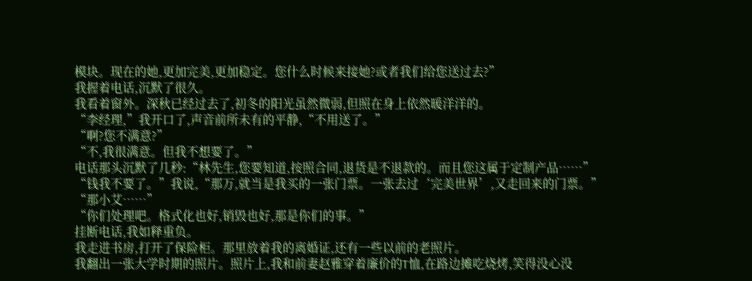模块。现在的她,更加完美,更加稳定。您什么时候来接她?或者我们给您送过去?”
我握着电话,沉默了很久。
我看着窗外。深秋已经过去了,初冬的阳光虽然微弱,但照在身上依然暖洋洋的。
“李经理,”我开口了,声音前所未有的平静,“不用送了。”
“啊?您不满意?”
“不,我很满意。但我不想要了。”
电话那头沉默了几秒:“林先生,您要知道,按照合同,退货是不退款的。而且您这属于定制产品……”
“钱我不要了。”我说,“那万,就当是我买的一张门票。一张去过‘完美世界’,又走回来的门票。”
“那小艾……”
“你们处理吧。格式化也好,销毁也好,那是你们的事。”
挂断电话,我如释重负。
我走进书房,打开了保险柜。那里放着我的离婚证,还有一些以前的老照片。
我翻出一张大学时期的照片。照片上,我和前妻赵雅穿着廉价的T恤,在路边摊吃烧烤,笑得没心没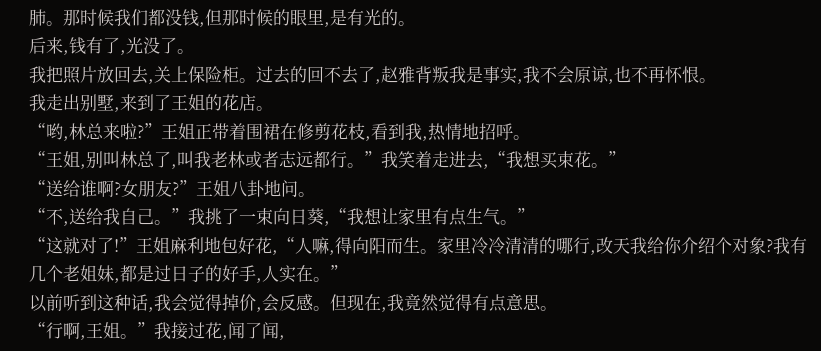肺。那时候我们都没钱,但那时候的眼里,是有光的。
后来,钱有了,光没了。
我把照片放回去,关上保险柜。过去的回不去了,赵雅背叛我是事实,我不会原谅,也不再怀恨。
我走出别墅,来到了王姐的花店。
“哟,林总来啦?”王姐正带着围裙在修剪花枝,看到我,热情地招呼。
“王姐,别叫林总了,叫我老林或者志远都行。”我笑着走进去,“我想买束花。”
“送给谁啊?女朋友?”王姐八卦地问。
“不,送给我自己。”我挑了一束向日葵,“我想让家里有点生气。”
“这就对了!”王姐麻利地包好花,“人嘛,得向阳而生。家里冷冷清清的哪行,改天我给你介绍个对象?我有几个老姐妹,都是过日子的好手,人实在。”
以前听到这种话,我会觉得掉价,会反感。但现在,我竟然觉得有点意思。
“行啊,王姐。”我接过花,闻了闻,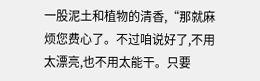一股泥土和植物的清香,“那就麻烦您费心了。不过咱说好了,不用太漂亮,也不用太能干。只要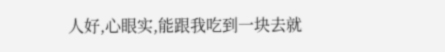人好,心眼实,能跟我吃到一块去就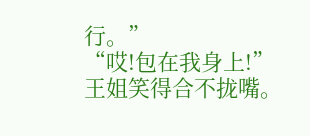行。”
“哎!包在我身上!”王姐笑得合不拢嘴。